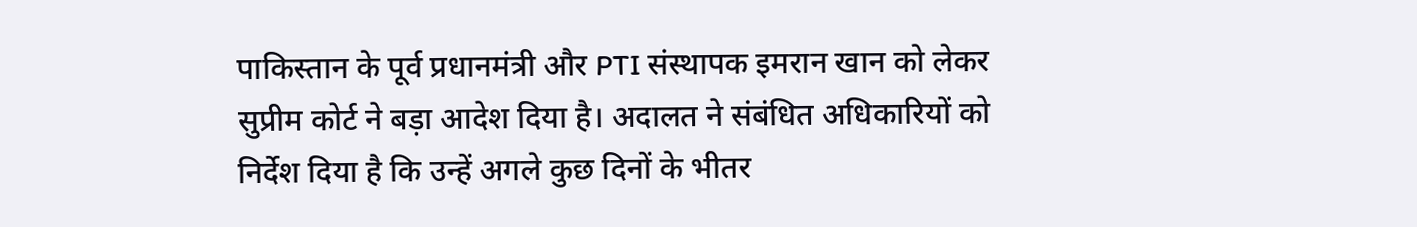पाकिस्तान के पूर्व प्रधानमंत्री और PTI संस्थापक इमरान खान को लेकर सुप्रीम कोर्ट ने बड़ा आदेश दिया है। अदालत ने संबंधित अधिकारियों को निर्देश दिया है कि उन्हें अगले कुछ दिनों के भीतर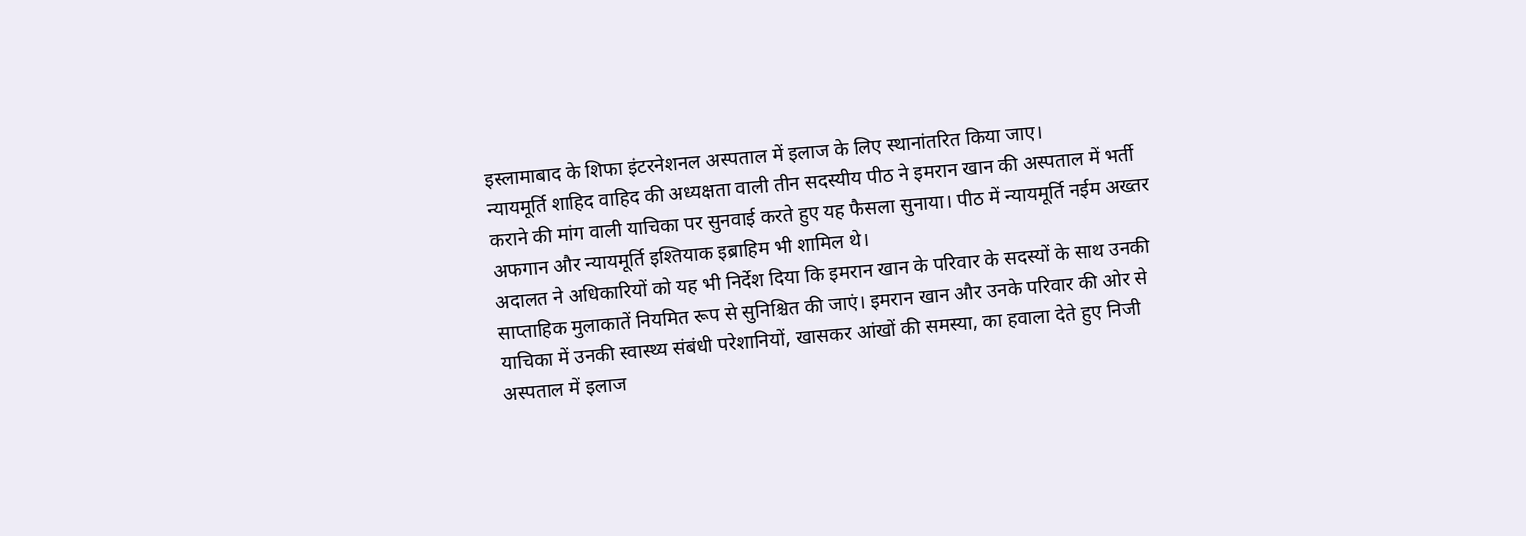इस्लामाबाद के शिफा इंटरनेशनल अस्पताल में इलाज के लिए स्थानांतरित किया जाए।
न्यायमूर्ति शाहिद वाहिद की अध्यक्षता वाली तीन सदस्यीय पीठ ने इमरान खान की अस्पताल में भर्ती कराने की मांग वाली याचिका पर सुनवाई करते हुए यह फैसला सुनाया। पीठ में न्यायमूर्ति नईम अख्तर अफगान और न्यायमूर्ति इश्तियाक इब्राहिम भी शामिल थे।
अदालत ने अधिकारियों को यह भी निर्देश दिया कि इमरान खान के परिवार के सदस्यों के साथ उनकी साप्ताहिक मुलाकातें नियमित रूप से सुनिश्चित की जाएं। इमरान खान और उनके परिवार की ओर से याचिका में उनकी स्वास्थ्य संबंधी परेशानियों, खासकर आंखों की समस्या, का हवाला देते हुए निजी अस्पताल में इलाज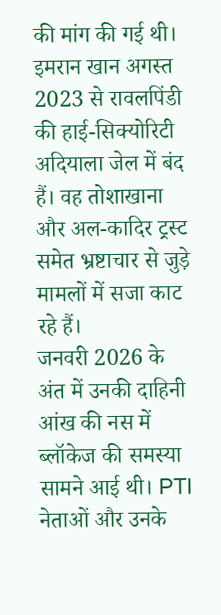की मांग की गई थी।
इमरान खान अगस्त 2023 से रावलपिंडी की हाई-सिक्योरिटी अदियाला जेल में बंद हैं। वह तोशाखाना और अल-कादिर ट्रस्ट समेत भ्रष्टाचार से जुड़े मामलों में सजा काट रहे हैं।
जनवरी 2026 के अंत में उनकी दाहिनी आंख की नस में ब्लॉकेज की समस्या सामने आई थी। PTI नेताओं और उनके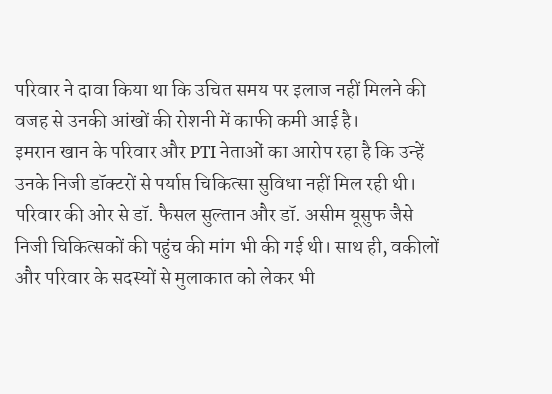परिवार ने दावा किया था कि उचित समय पर इलाज नहीं मिलने की वजह से उनकी आंखों की रोशनी में काफी कमी आई है।
इमरान खान के परिवार और PTI नेताओं का आरोप रहा है कि उन्हें उनके निजी डॉक्टरों से पर्याप्त चिकित्सा सुविधा नहीं मिल रही थी। परिवार की ओर से डॉ. फैसल सुल्तान और डॉ. असीम यूसुफ जैसे निजी चिकित्सकों की पहुंच की मांग भी की गई थी। साथ ही, वकीलों और परिवार के सदस्यों से मुलाकात को लेकर भी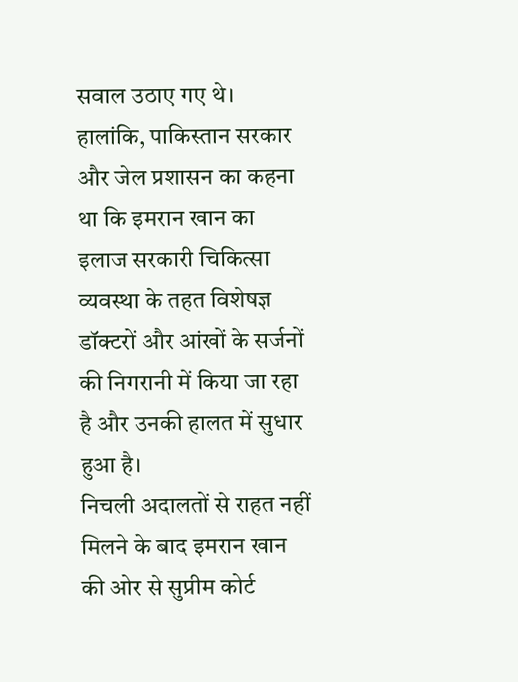सवाल उठाए गए थे।
हालांकि, पाकिस्तान सरकार और जेल प्रशासन का कहना था कि इमरान खान का इलाज सरकारी चिकित्सा व्यवस्था के तहत विशेषज्ञ डॉक्टरों और आंखों के सर्जनों की निगरानी में किया जा रहा है और उनकी हालत में सुधार हुआ है।
निचली अदालतों से राहत नहीं मिलने के बाद इमरान खान की ओर से सुप्रीम कोर्ट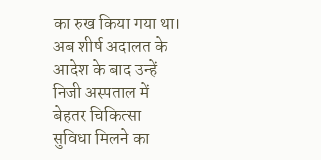का रुख किया गया था। अब शीर्ष अदालत के आदेश के बाद उन्हें निजी अस्पताल में बेहतर चिकित्सा सुविधा मिलने का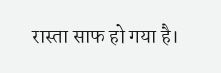रास्ता साफ हो गया है।